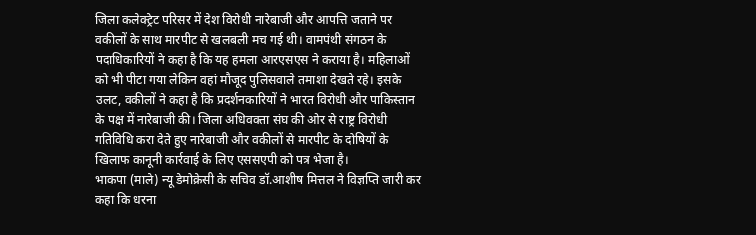जिला कलेक्ट्रेट परिसर में देश विरोधी नारेबाजी और आपत्ति जताने पर वकीलों के साथ मारपीट से खलबली मच गई थी। वामपंथी संगठन के पदाधिकारियों ने कहा है कि यह हमला आरएसएस ने कराया है। महिलाओं को भी पीटा गया लेकिन वहां मौजूद पुलिसवाले तमाशा देखते रहे। इसके उलट, वकीलों ने कहा है कि प्रदर्शनकारियों ने भारत विरोधी और पाकिस्तान के पक्ष में नारेबाजी की। जिला अधिवक्ता संघ की ओर से राष्ट्र विरोधी गतिविधि करा देते हुए नारेबाजी और वकीलों से मारपीट के दोषियों के खिलाफ कानूनी कार्रवाई के लिए एससएपी को पत्र भेजा है।
भाकपा (माले) न्यू डेमोक्रेसी के सचिव डॉ.आशीष मित्तल ने विज्ञप्ति जारी कर कहा कि धरना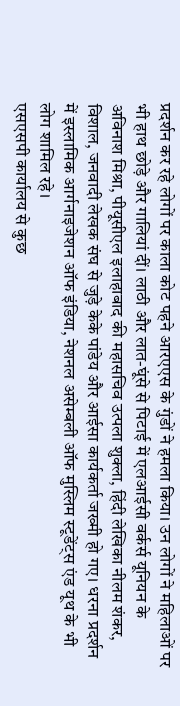प्रदर्शन कर रहे लोगों पर काला कोट पहने आरएएस के गुंडों ने हमला किया। उन लोगों ने महिलाओं पर भी हाथ छोड़े और गालियां दीं। लाठी और लात-घूंसे से पिटाई में एलआईसी वर्कर्स यूनियन के अविनाश मिश्रा, पीयूसीएल इलाहाबाद की महासचिव उत्पला शुक्ला, हिंदी लेखिका नीलम शंकर, विशाल, जनवादी लेखक संघ से जुड़े केके पांडेय और आईसा कार्यकर्ता जख्मी हो गए। धरना प्रदर्शन में इस्लामिक आर्गनाइजेशन ऑफ इंडिया, नेशनल असेम्बली ऑफ मुस्लिम स्टूडेंट्स एंड यूथ के भी लोग शामिल रहे।
एसएसपी कार्यालय से कुछ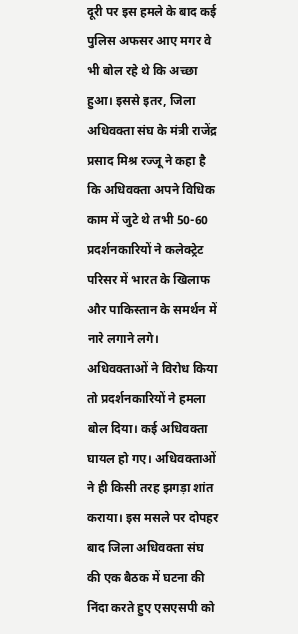दूरी पर इस हमले के बाद कई पुलिस अफसर आए मगर वे भी बोल रहे थे कि अच्छा हुआ। इससे इतर, जिला अधिवक्ता संघ के मंत्री राजेंद्र प्रसाद मिश्र रज्जू ने कहा है कि अधिवक्ता अपने विधिक काम में जुटे थे तभी 50-60 प्रदर्शनकारियों ने कलेक्ट्रेट परिसर में भारत के खिलाफ और पाकिस्तान के समर्थन में नारे लगाने लगे। अधिवक्ताओं ने विरोध किया तो प्रदर्शनकारियों ने हमला बोल दिया। कई अधिवक्ता घायल हो गए। अधिवक्ताओं ने ही किसी तरह झगड़ा शांत कराया। इस मसले पर दोपहर बाद जिला अधिवक्ता संघ की एक बैठक में घटना की निंदा करते हुए एसएसपी को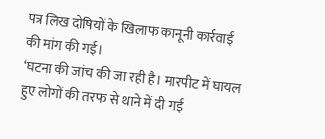पत्र लिख दोषियों के खिलाफ कानूनी कार्रवाई की मांग की गई।
‘घटना की जांच की जा रही है। मारपीट में घायल हुए लोगों की तरफ से थाने में दी गई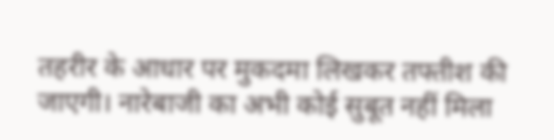तहरीर के आधार पर मुकदमा लिखकर तफ्तीश की जाएगी। नारेबाजी का अभी कोई सुबूत नहीं मिला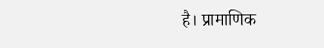है। प्रामाणिक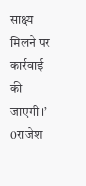साक्ष्य मिलने पर कार्रवाई की जाएगी।’
0राजेश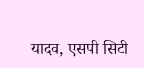यादव, एसपी सिटी